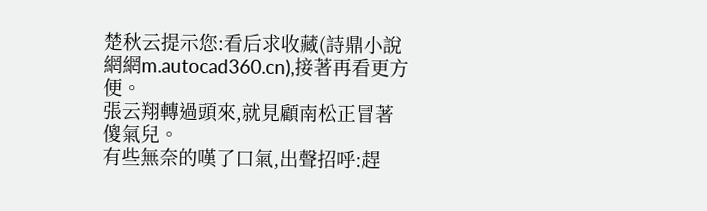楚秋云提示您:看后求收藏(詩鼎小說網網m.autocad360.cn),接著再看更方便。
張云翔轉過頭來,就見顧南松正冒著傻氣兒。
有些無奈的嘆了口氣,出聲招呼:趕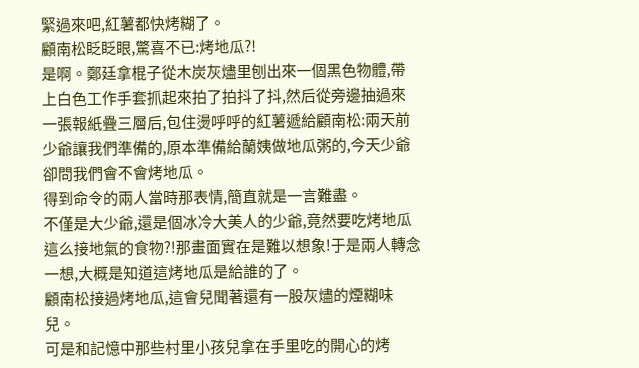緊過來吧,紅薯都快烤糊了。
顧南松眨眨眼,驚喜不已:烤地瓜?!
是啊。鄭廷拿棍子從木炭灰燼里刨出來一個黑色物體,帶上白色工作手套抓起來拍了拍抖了抖,然后從旁邊抽過來一張報紙疊三層后,包住燙呼呼的紅薯遞給顧南松:兩天前少爺讓我們準備的,原本準備給蘭姨做地瓜粥的,今天少爺卻問我們會不會烤地瓜。
得到命令的兩人當時那表情,簡直就是一言難盡。
不僅是大少爺,還是個冰冷大美人的少爺,竟然要吃烤地瓜這么接地氣的食物?!那畫面實在是難以想象!于是兩人轉念一想,大概是知道這烤地瓜是給誰的了。
顧南松接過烤地瓜,這會兒聞著還有一股灰燼的煙糊味兒。
可是和記憶中那些村里小孩兒拿在手里吃的開心的烤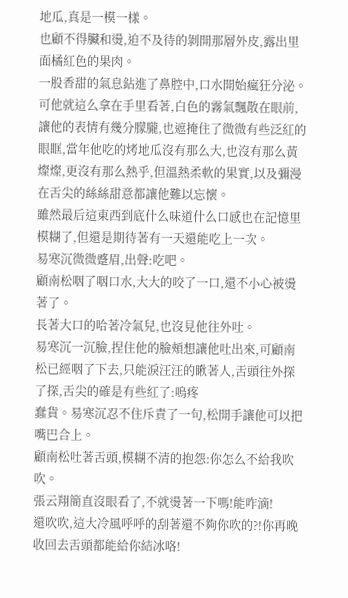地瓜,真是一模一樣。
也顧不得臟和燙,迫不及待的剝開那層外皮,露出里面橘紅色的果肉。
一股香甜的氣息鉆進了鼻腔中,口水開始瘋狂分泌。
可他就這么拿在手里看著,白色的霧氣飄散在眼前,讓他的表情有幾分朦朧,也遮掩住了微微有些泛紅的眼眶,當年他吃的烤地瓜沒有那么大,也沒有那么黃燦燦,更沒有那么熱乎,但溫熱柔軟的果實,以及彌漫在舌尖的絲絲甜意都讓他難以忘懷。
雖然最后這東西到底什么味道什么口感也在記憶里模糊了,但還是期待著有一天還能吃上一次。
易寒沉微微蹙眉,出聲:吃吧。
顧南松咽了咽口水,大大的咬了一口,還不小心被燙著了。
長著大口的哈著冷氣兒,也沒見他往外吐。
易寒沉一沉臉,捏住他的臉頰想讓他吐出來,可顧南松已經咽了下去,只能淚汪汪的瞅著人,舌頭往外探了探,舌尖的確是有些紅了:嗚疼
蠢貨。易寒沉忍不住斥責了一句,松開手讓他可以把嘴巴合上。
顧南松吐著舌頭,模糊不清的抱怨:你怎么不給我吹吹。
張云翔簡直沒眼看了,不就燙著一下嗎!能咋滴!
還吹吹,這大冷風呼呼的刮著還不夠你吹的?!你再晚收回去舌頭都能給你結冰咯!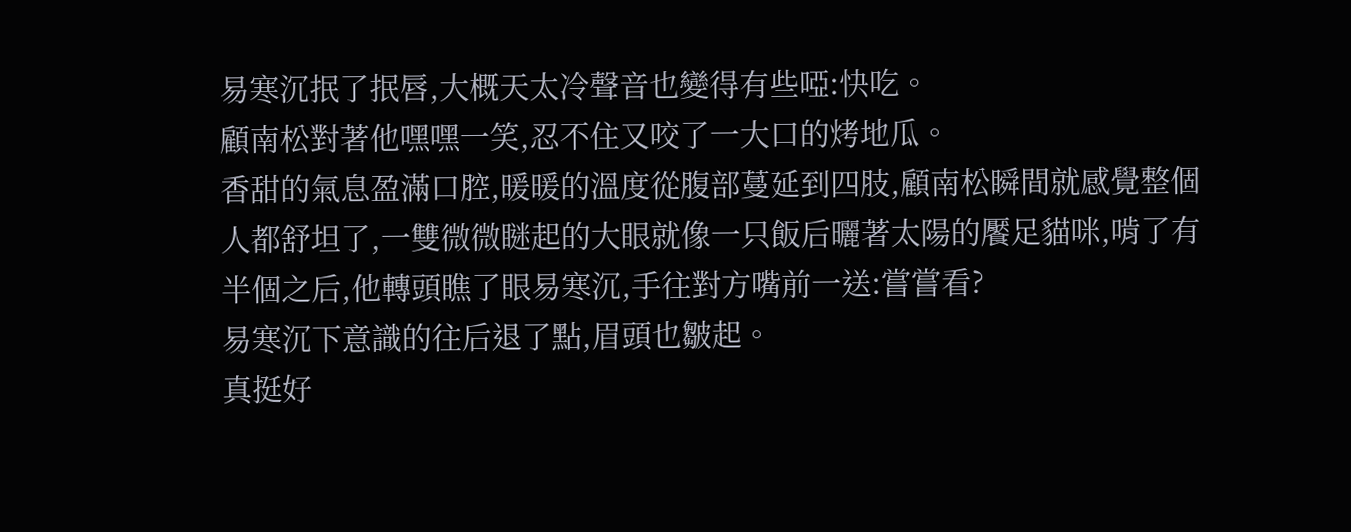易寒沉抿了抿唇,大概天太冷聲音也變得有些啞:快吃。
顧南松對著他嘿嘿一笑,忍不住又咬了一大口的烤地瓜。
香甜的氣息盈滿口腔,暖暖的溫度從腹部蔓延到四肢,顧南松瞬間就感覺整個人都舒坦了,一雙微微瞇起的大眼就像一只飯后曬著太陽的饜足貓咪,啃了有半個之后,他轉頭瞧了眼易寒沉,手往對方嘴前一送:嘗嘗看?
易寒沉下意識的往后退了點,眉頭也皺起。
真挺好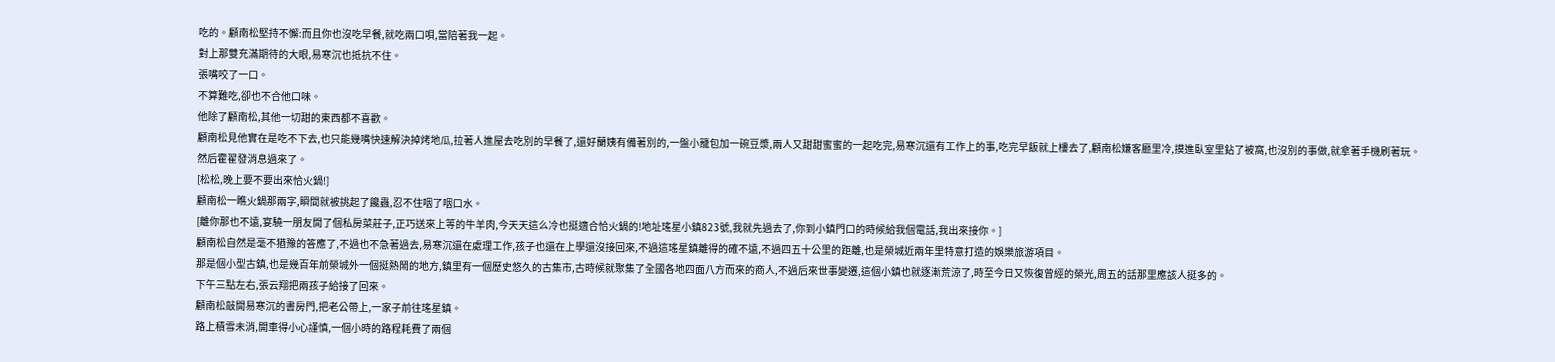吃的。顧南松堅持不懈:而且你也沒吃早餐,就吃兩口唄,當陪著我一起。
對上那雙充滿期待的大眼,易寒沉也抵抗不住。
張嘴咬了一口。
不算難吃,卻也不合他口味。
他除了顧南松,其他一切甜的東西都不喜歡。
顧南松見他實在是吃不下去,也只能幾嘴快速解決掉烤地瓜,拉著人進屋去吃別的早餐了,還好蘭姨有備著別的,一盤小籠包加一碗豆漿,兩人又甜甜蜜蜜的一起吃完,易寒沉還有工作上的事,吃完早飯就上樓去了,顧南松嫌客廳里冷,摸進臥室里鉆了被窩,也沒別的事做,就拿著手機刷著玩。
然后霍翟發消息過來了。
[松松,晚上要不要出來恰火鍋!]
顧南松一瞧火鍋那兩字,瞬間就被挑起了饞蟲,忍不住咽了咽口水。
[離你那也不遠,宴驍一朋友開了個私房菜莊子,正巧送來上等的牛羊肉,今天天這么冷也挺適合恰火鍋的!地址瑤星小鎮823號,我就先過去了,你到小鎮門口的時候給我個電話,我出來接你。]
顧南松自然是毫不猶豫的答應了,不過也不急著過去,易寒沉還在處理工作,孩子也還在上學還沒接回來,不過這瑤星鎮離得的確不遠,不過四五十公里的距離,也是榮城近兩年里特意打造的娛樂旅游項目。
那是個小型古鎮,也是幾百年前榮城外一個挺熱鬧的地方,鎮里有一個歷史悠久的古集市,古時候就聚集了全國各地四面八方而來的商人,不過后來世事變遷,這個小鎮也就逐漸荒涼了,時至今日又恢復曾經的榮光,周五的話那里應該人挺多的。
下午三點左右,張云翔把兩孩子給接了回來。
顧南松敲開易寒沉的書房門,把老公帶上,一家子前往瑤星鎮。
路上積雪未消,開車得小心謹慎,一個小時的路程耗費了兩個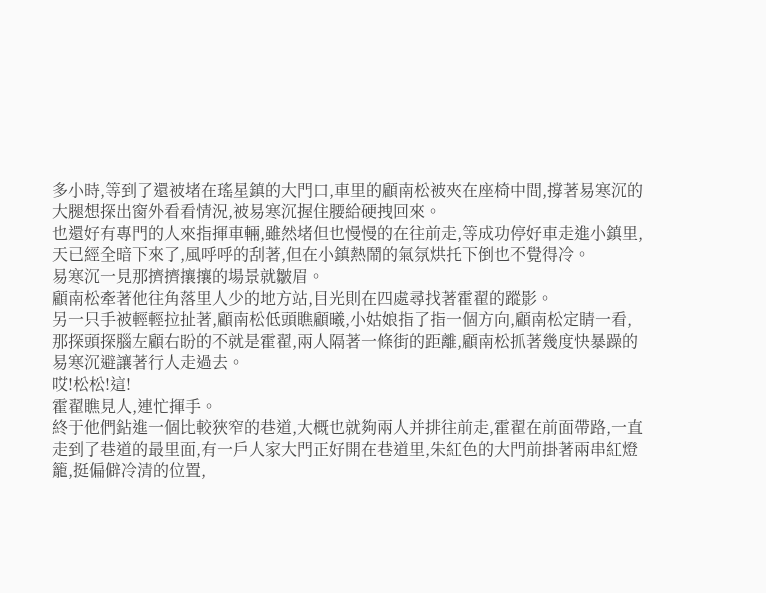多小時,等到了還被堵在瑤星鎮的大門口,車里的顧南松被夾在座椅中間,撐著易寒沉的大腿想探出窗外看看情況,被易寒沉握住腰給硬拽回來。
也還好有專門的人來指揮車輛,雖然堵但也慢慢的在往前走,等成功停好車走進小鎮里,天已經全暗下來了,風呼呼的刮著,但在小鎮熱鬧的氣氛烘托下倒也不覺得冷。
易寒沉一見那擠擠攘攘的場景就皺眉。
顧南松牽著他往角落里人少的地方站,目光則在四處尋找著霍翟的蹤影。
另一只手被輕輕拉扯著,顧南松低頭瞧顧曦,小姑娘指了指一個方向,顧南松定睛一看,那探頭探腦左顧右盼的不就是霍翟,兩人隔著一條街的距離,顧南松抓著幾度快暴躁的易寒沉避讓著行人走過去。
哎!松松!這!
霍翟瞧見人,連忙揮手。
終于他們鉆進一個比較狹窄的巷道,大概也就夠兩人并排往前走,霍翟在前面帶路,一直走到了巷道的最里面,有一戶人家大門正好開在巷道里,朱紅色的大門前掛著兩串紅燈籠,挺偏僻冷清的位置,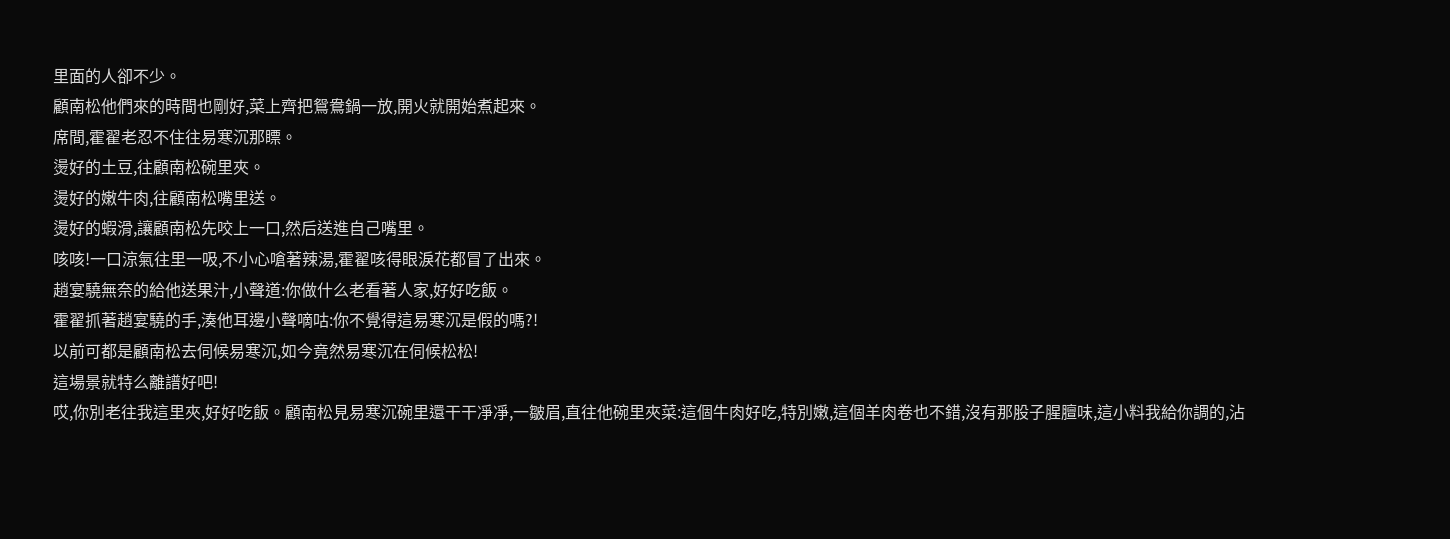里面的人卻不少。
顧南松他們來的時間也剛好,菜上齊把鴛鴦鍋一放,開火就開始煮起來。
席間,霍翟老忍不住往易寒沉那瞟。
燙好的土豆,往顧南松碗里夾。
燙好的嫩牛肉,往顧南松嘴里送。
燙好的蝦滑,讓顧南松先咬上一口,然后送進自己嘴里。
咳咳!一口涼氣往里一吸,不小心嗆著辣湯,霍翟咳得眼淚花都冒了出來。
趙宴驍無奈的給他送果汁,小聲道:你做什么老看著人家,好好吃飯。
霍翟抓著趙宴驍的手,湊他耳邊小聲嘀咕:你不覺得這易寒沉是假的嗎?!
以前可都是顧南松去伺候易寒沉,如今竟然易寒沉在伺候松松!
這場景就特么離譜好吧!
哎,你別老往我這里夾,好好吃飯。顧南松見易寒沉碗里還干干凈凈,一皺眉,直往他碗里夾菜:這個牛肉好吃,特別嫩,這個羊肉卷也不錯,沒有那股子腥膻味,這小料我給你調的,沾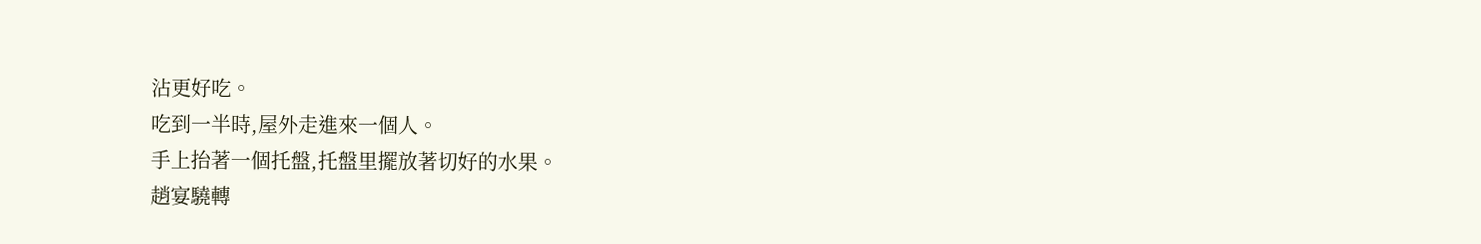沾更好吃。
吃到一半時,屋外走進來一個人。
手上抬著一個托盤,托盤里擺放著切好的水果。
趙宴驍轉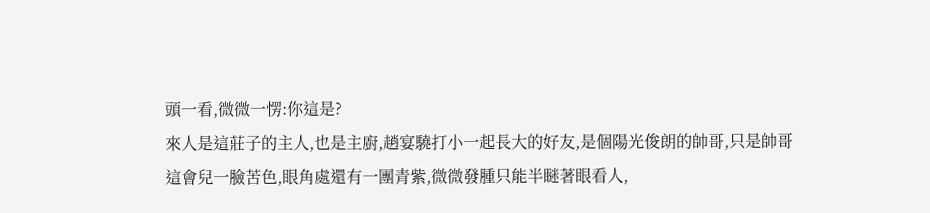頭一看,微微一愣:你這是?
來人是這莊子的主人,也是主廚,趙宴驍打小一起長大的好友,是個陽光俊朗的帥哥,只是帥哥這會兒一臉苦色,眼角處還有一團青紫,微微發腫只能半瞇著眼看人,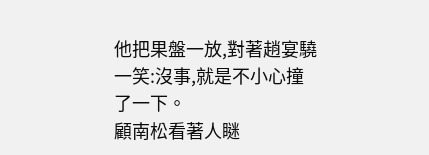他把果盤一放,對著趙宴驍一笑:沒事,就是不小心撞了一下。
顧南松看著人瞇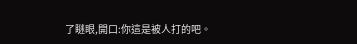了瞇眼,開口:你這是被人打的吧。